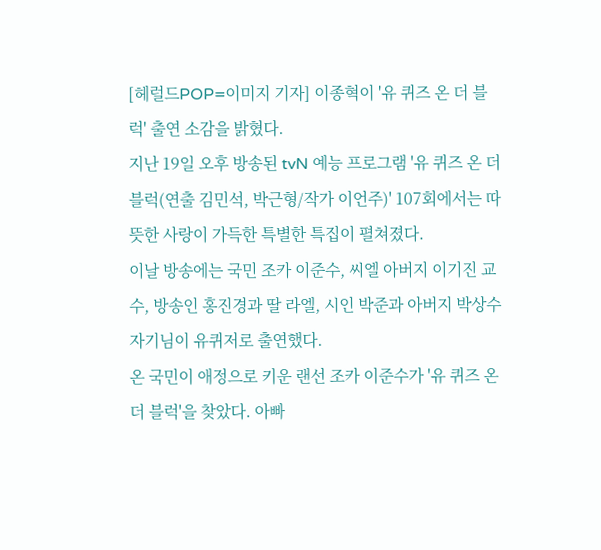[헤럴드POP=이미지 기자] 이종혁이 '유 퀴즈 온 더 블럭' 출연 소감을 밝혔다.
지난 19일 오후 방송된 tvN 예능 프로그램 '유 퀴즈 온 더 블럭(연출 김민석, 박근형/작가 이언주)' 107회에서는 따뜻한 사랑이 가득한 특별한 특집이 펼쳐졌다.
이날 방송에는 국민 조카 이준수, 씨엘 아버지 이기진 교수, 방송인 홍진경과 딸 라엘, 시인 박준과 아버지 박상수 자기님이 유퀴저로 출연했다.
온 국민이 애정으로 키운 랜선 조카 이준수가 '유 퀴즈 온 더 블럭'을 찾았다. 아빠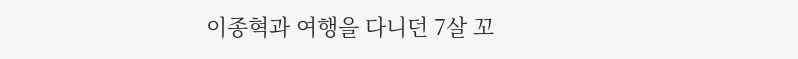이종혁과 여행을 다니던 7살 꼬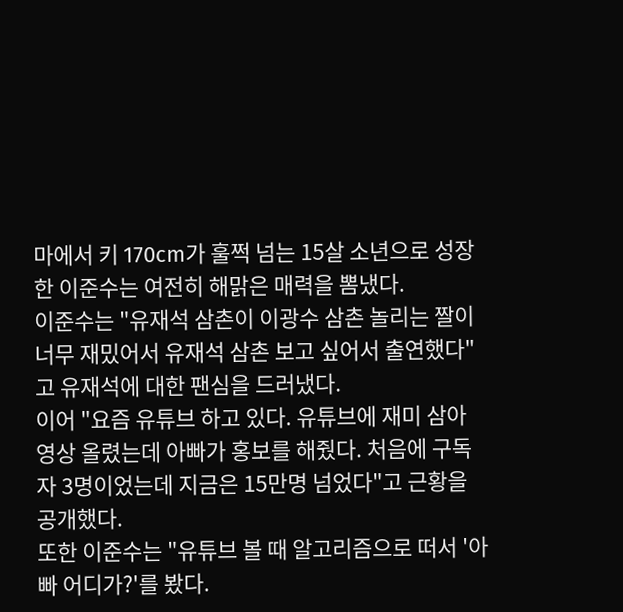마에서 키 170cm가 훌쩍 넘는 15살 소년으로 성장한 이준수는 여전히 해맑은 매력을 뽐냈다.
이준수는 "유재석 삼촌이 이광수 삼촌 놀리는 짤이 너무 재밌어서 유재석 삼촌 보고 싶어서 출연했다"고 유재석에 대한 팬심을 드러냈다.
이어 "요즘 유튜브 하고 있다. 유튜브에 재미 삼아 영상 올렸는데 아빠가 홍보를 해줬다. 처음에 구독자 3명이었는데 지금은 15만명 넘었다"고 근황을 공개했다.
또한 이준수는 "유튜브 볼 때 알고리즘으로 떠서 '아빠 어디가?'를 봤다.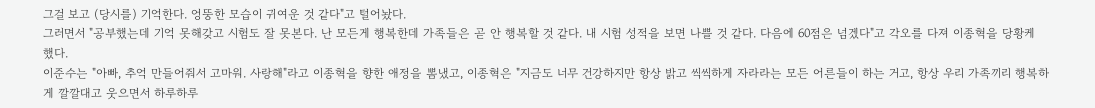그걸 보고 (당시를) 기억한다. 엉뚱한 모습이 귀여운 것 같다"고 털어놨다.
그러면서 "공부했는데 기억 못해갖고 시험도 잘 못본다. 난 모든게 행복한데 가족들은 곧 안 행복할 것 같다. 내 시험 성적을 보면 나쁠 것 같다. 다음에 60점은 넘겠다"고 각오를 다져 이종혁을 당황케 했다.
이준수는 "아빠, 추억 만들어줘서 고마워. 사랑해"라고 이종혁을 향한 애정을 뽐냈고, 이종혁은 "지금도 너무 건강하지만 항상 밝고 씩씩하게 자라라는 모든 어른들이 하는 거고, 항상 우리 가족끼리 행복하게 깔깔대고 웃으면서 하루하루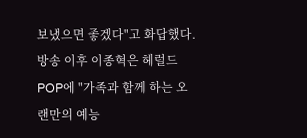보냈으면 좋겠다"고 화답했다.
방송 이후 이종혁은 헤럴드POP에 "가족과 함께 하는 오랜만의 예능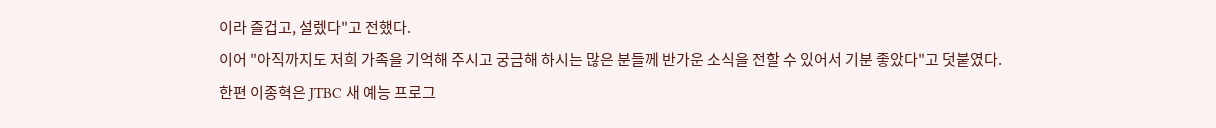이라 즐겁고, 설렜다"고 전했다.
이어 "아직까지도 저희 가족을 기억해 주시고 궁금해 하시는 많은 분들께 반가운 소식을 전할 수 있어서 기분 좋았다"고 덧붙였다.
한편 이종혁은 JTBC 새 예능 프로그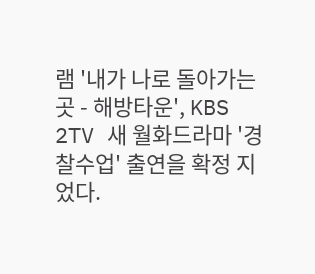램 '내가 나로 돌아가는 곳 - 해방타운', KBS 2TV 새 월화드라마 '경찰수업' 출연을 확정 지었다.